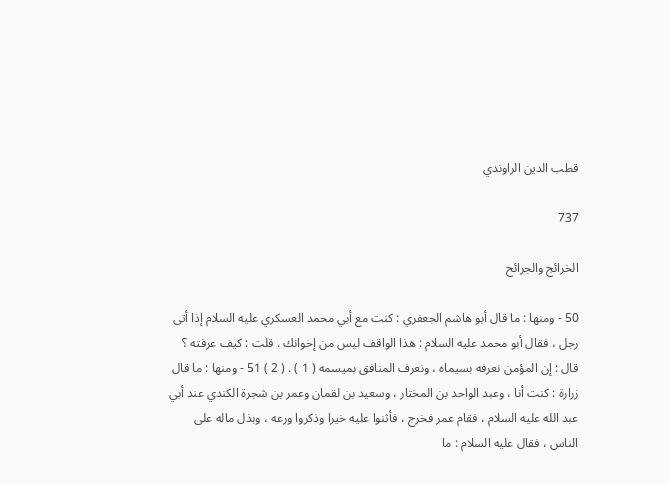قطب الدين الراوندي

737

الخرائج والجرائح

50 - ومنها : ما قال أبو هاشم الجعفري : كنت مع أبي محمد العسكري عليه السلام إذا أتى رجل ، فقال أبو محمد عليه السلام : هذا الواقف ليس من إخوانك . قلت : كيف عرفته ؟ قال : إن المؤمن نعرفه بسيماه ، ونعرف المنافق بميسمه ( 1 ) . ( 2 ) 51 - ومنها : ما قال زرارة : كنت أنا ، وعبد الواحد بن المختار ، وسعيد بن لقمان وعمر بن شجرة الكندي عند أبي عبد الله عليه السلام ، فقام عمر فخرج ، فأثنوا عليه خيرا وذكروا ورعه ، وبذل ماله على الناس ، فقال عليه السلام : ما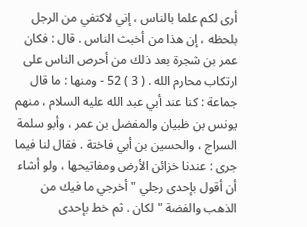أرى لكم علما بالناس ، إني لاكتفي من الرجل بلحظه ، إن هذا من أخبث الناس . قال : فكان عمر بن شجرة بعد ذلك من أحرص الناس على ارتكاب محارم الله . ( 3 ) 52 - ومنها : ما قال جماعة : كنا عند أبي عبد الله عليه السلام ، منهم يونس بن ظبيان والمفضل بن عمر ، وأبو سلمة السراج ، والحسين بن أبي فاختة . فقال لنا فيما جرى : عندنا خزائن الأرض ومفاتيحها ، ولو أشاء أن أقول بإحدى رجلي " أخرجي ما فيك من الذهب والفضة " لكان . ثم خط بإحدى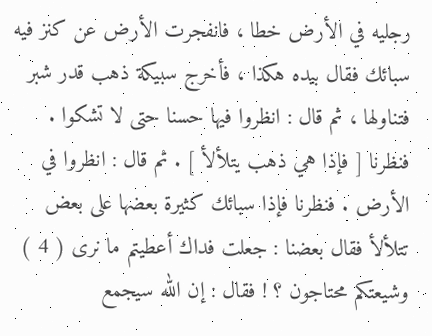رجليه في الأرض خطا ، فانفجرت الأرض عن كنز فيه سبائك فقال بيده هكذا ، فأخرج سبيكة ذهب قدر شبر فتناولها ، ثم قال : انظروا فيها حسنا حتى لا تشكوا . فنظرنا [ فإذا هي ذهب يتلألأ ] . ثم قال : انظروا في الأرض . فنظرنا فإذا سبائك كثيرة بعضها على بعض تتلألأ فقال بعضنا : جعلت فداك أعطيتم ما نرى ( 4 ) وشيعتكم محتاجون ؟ ! فقال : إن الله سيجمع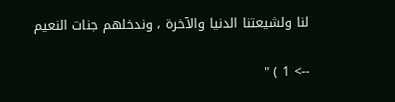لنا ولشيعتنا الدنيا والآخرة ، وندخلهم جنات النعيم

--> 1 ) "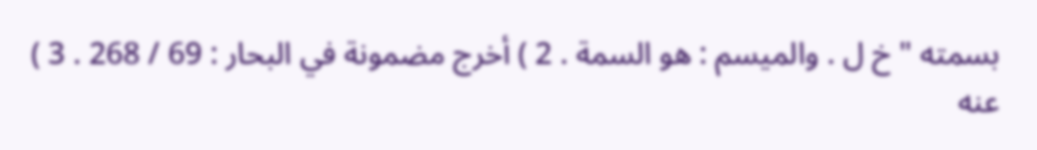بسمته " خ ل . والميسم : هو السمة . 2 ) أخرج مضمونة في البحار : 69 / 268 . 3 ) عنه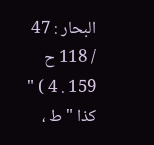البحار : 47 / 118 ح 159 . 4 ) " كذا " ط ،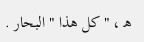ه‍ ، " كل هذا " البحار .